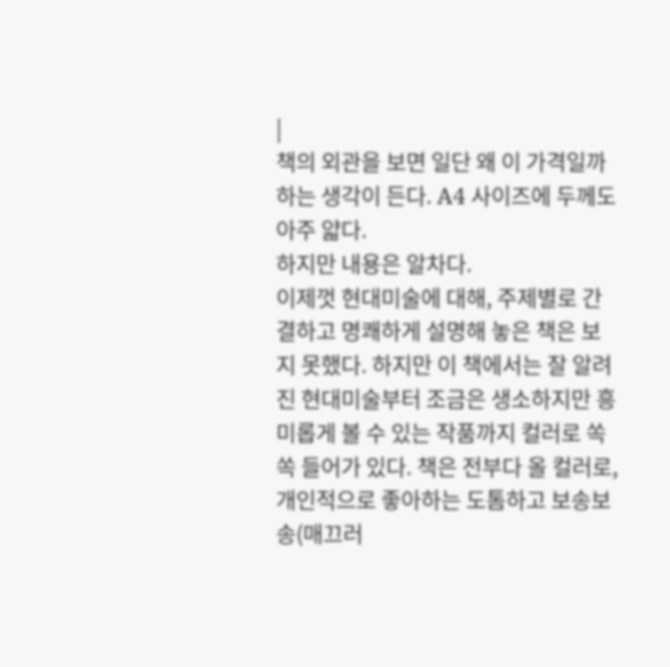|
책의 외관을 보면 일단 왜 이 가격일까 하는 생각이 든다. A4 사이즈에 두께도 아주 얇다.
하지만 내용은 알차다.
이제껏 현대미술에 대해, 주제별로 간결하고 명쾌하게 설명해 놓은 책은 보지 못했다. 하지만 이 책에서는 잘 알려진 현대미술부터 조금은 생소하지만 흥미롭게 볼 수 있는 작품까지 컬러로 쏙쏙 들어가 있다. 책은 전부다 올 컬러로, 개인적으로 좋아하는 도톰하고 보송보송(매끄러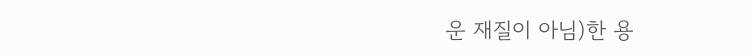운 재질이 아님)한 용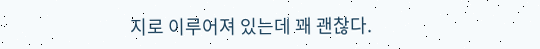지로 이루어져 있는데 꽤 괜찮다.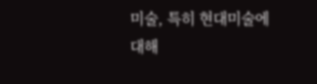미술, 특히 현대미술에 대해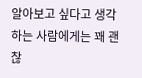알아보고 싶다고 생각하는 사람에게는 꽤 괜찮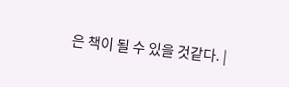은 책이 될 수 있을 것같다. |